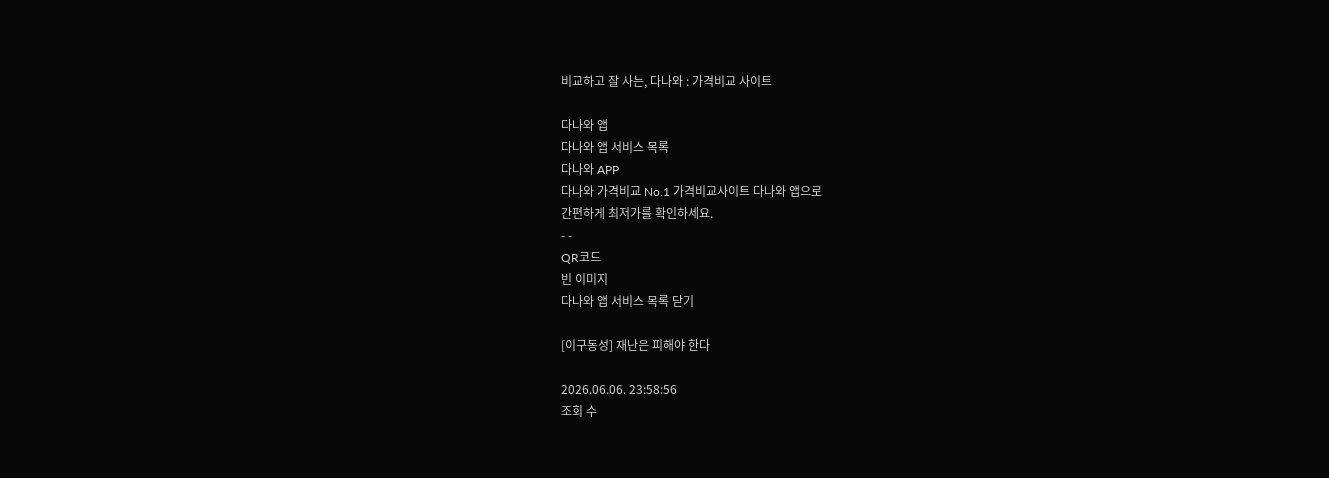비교하고 잘 사는, 다나와 : 가격비교 사이트

다나와 앱
다나와 앱 서비스 목록
다나와 APP
다나와 가격비교 No.1 가격비교사이트 다나와 앱으로
간편하게 최저가를 확인하세요.
- -
QR코드
빈 이미지
다나와 앱 서비스 목록 닫기

[이구동성] 재난은 피해야 한다

2026.06.06. 23:58:56
조회 수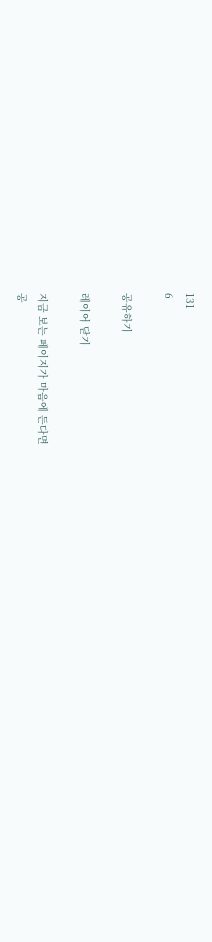131
6

공유하기

레이어 닫기

지금 보는 페이지가 마음에 든다면
공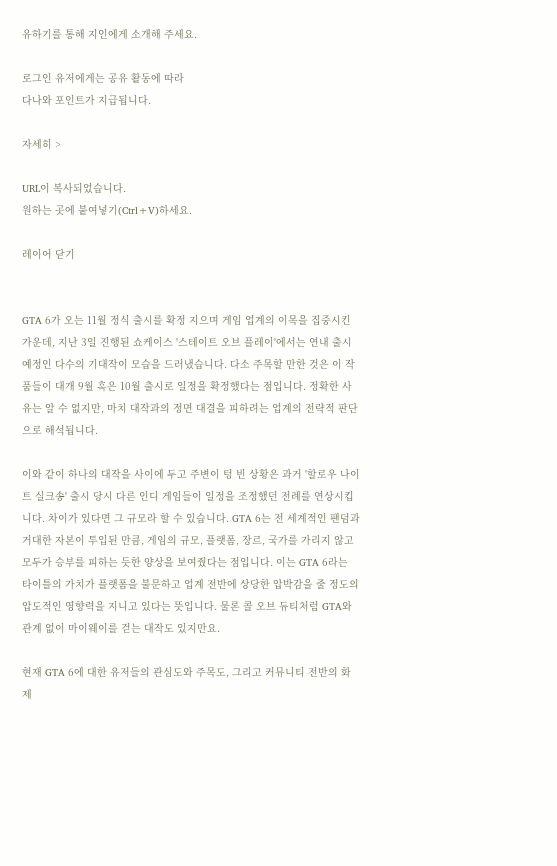유하기를 통해 지인에게 소개해 주세요.

로그인 유저에게는 공유 활동에 따라
다나와 포인트가 지급됩니다.

자세히 >

URL이 복사되었습니다.
원하는 곳에 붙여넣기(Ctrl+V)하세요.

레이어 닫기


GTA 6가 오는 11월 정식 출시를 확정 지으며 게임 업계의 이목을 집중시킨 가운데, 지난 3일 진행된 쇼케이스 '스테이트 오브 플레이'에서는 연내 출시 예정인 다수의 기대작이 모습을 드러냈습니다. 다소 주목할 만한 것은 이 작품들이 대개 9월 혹은 10월 출시로 일정을 확정했다는 점입니다. 정확한 사유는 알 수 없지만, 마치 대작과의 정면 대결을 피하려는 업계의 전략적 판단으로 해석됩니다.

이와 같이 하나의 대작을 사이에 두고 주변이 텅 빈 상황은 과거 '할로우 나이트 실크송' 출시 당시 다른 인디 게임들이 일정을 조정했던 전례를 연상시킵니다. 차이가 있다면 그 규모라 할 수 있습니다. GTA 6는 전 세계적인 팬덤과 거대한 자본이 투입된 만큼, 게임의 규모, 플랫폼, 장르, 국가를 가리지 않고 모두가 승부를 피하는 듯한 양상을 보여줬다는 점입니다. 이는 GTA 6라는 타이틀의 가치가 플랫폼을 불문하고 업계 전반에 상당한 압박감을 줄 정도의 압도적인 영향력을 지니고 있다는 뜻입니다. 물론 콜 오브 듀티처럼 GTA와 관계 없이 마이웨이를 걷는 대작도 있지만요.

현재 GTA 6에 대한 유저들의 관심도와 주목도, 그리고 커뮤니티 전반의 화제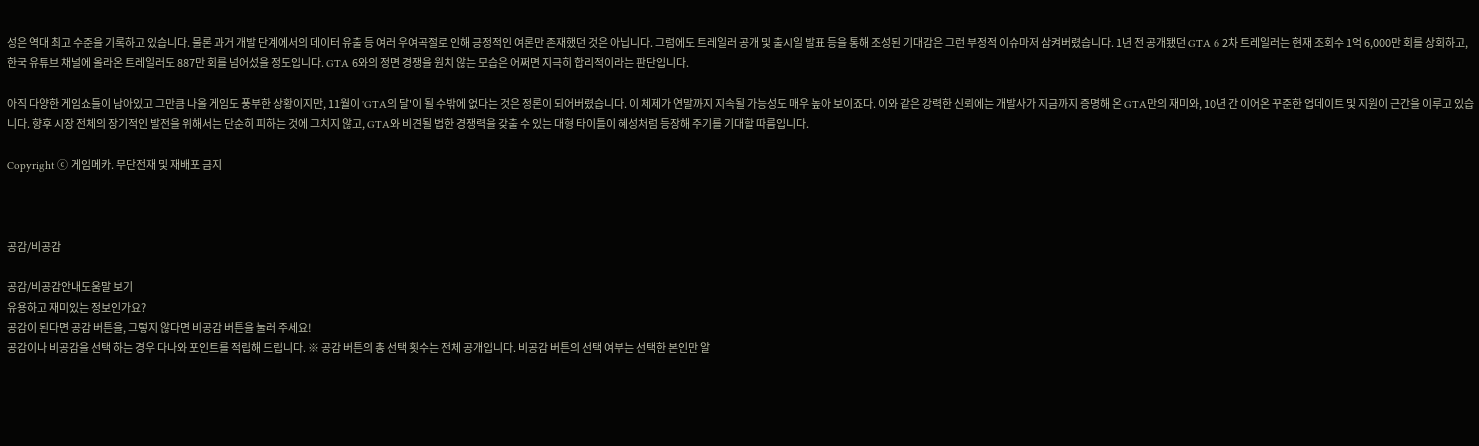성은 역대 최고 수준을 기록하고 있습니다. 물론 과거 개발 단계에서의 데이터 유출 등 여러 우여곡절로 인해 긍정적인 여론만 존재했던 것은 아닙니다. 그럼에도 트레일러 공개 및 출시일 발표 등을 통해 조성된 기대감은 그런 부정적 이슈마저 삼켜버렸습니다. 1년 전 공개됐던 GTA 6 2차 트레일러는 현재 조회수 1억 6,000만 회를 상회하고, 한국 유튜브 채널에 올라온 트레일러도 887만 회를 넘어섰을 정도입니다. GTA 6와의 정면 경쟁을 원치 않는 모습은 어쩌면 지극히 합리적이라는 판단입니다.

아직 다양한 게임쇼들이 남아있고 그만큼 나올 게임도 풍부한 상황이지만, 11월이 'GTA의 달'이 될 수밖에 없다는 것은 정론이 되어버렸습니다. 이 체제가 연말까지 지속될 가능성도 매우 높아 보이죠다. 이와 같은 강력한 신뢰에는 개발사가 지금까지 증명해 온 GTA만의 재미와, 10년 간 이어온 꾸준한 업데이트 및 지원이 근간을 이루고 있습니다. 향후 시장 전체의 장기적인 발전을 위해서는 단순히 피하는 것에 그치지 않고, GTA와 비견될 법한 경쟁력을 갖출 수 있는 대형 타이틀이 혜성처럼 등장해 주기를 기대할 따름입니다.

Copyright ⓒ 게임메카. 무단전재 및 재배포 금지



공감/비공감

공감/비공감안내도움말 보기
유용하고 재미있는 정보인가요?
공감이 된다면 공감 버튼을, 그렇지 않다면 비공감 버튼을 눌러 주세요!
공감이나 비공감을 선택 하는 경우 다나와 포인트를 적립해 드립니다. ※ 공감 버튼의 총 선택 횟수는 전체 공개입니다. 비공감 버튼의 선택 여부는 선택한 본인만 알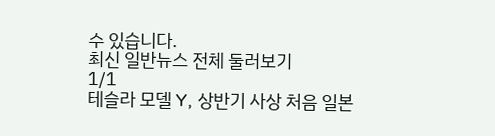수 있습니다.
최신 일반뉴스 전체 둘러보기
1/1
테슬라 모델 Y, 상반기 사상 처음 일본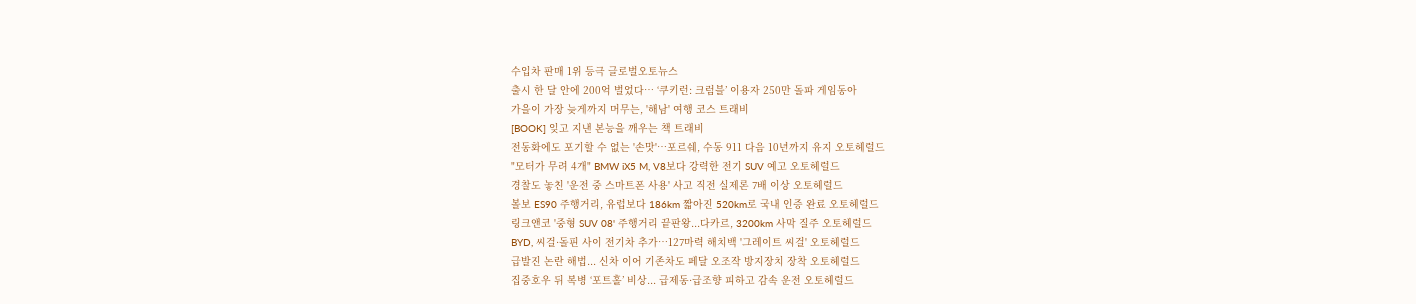수입차 판매 1위 등극 글로벌오토뉴스
출시 한 달 안에 200억 벌었다… ‘쿠키런: 크럼블’ 이용자 250만 돌파 게임동아
가을이 가장 늦게까지 머무는, '해남' 여행 코스 트래비
[BOOK] 잊고 지낸 본능을 깨우는 책 트래비
전동화에도 포기할 수 없는 '손맛'…포르쉐, 수동 911 다음 10년까지 유지 오토헤럴드
"모터가 무려 4개" BMW iX5 M, V8보다 강력한 전기 SUV 예고 오토헤럴드
경찰도 놓친 '운전 중 스마트폰 사용' 사고 직전 실제론 7배 이상 오토헤럴드
볼보 ES90 주행거리, 유럽보다 186km 짧아진 520km로 국내 인증 완료 오토헤럴드
링크앤코 '중형 SUV 08' 주행거리 끝판왕...다카르, 3200km 사막 질주 오토헤럴드
BYD, 씨걸·돌핀 사이 전기차 추가…127마력 해치백 '그레이트 씨걸' 오토헤럴드
급발진 논란 해법... 신차 이어 기존차도 페달 오조작 방지장치 장착 오토헤럴드
집중호우 뒤 복병 ‘포트홀’ 비상... 급제동·급조향 피하고 감속 운전 오토헤럴드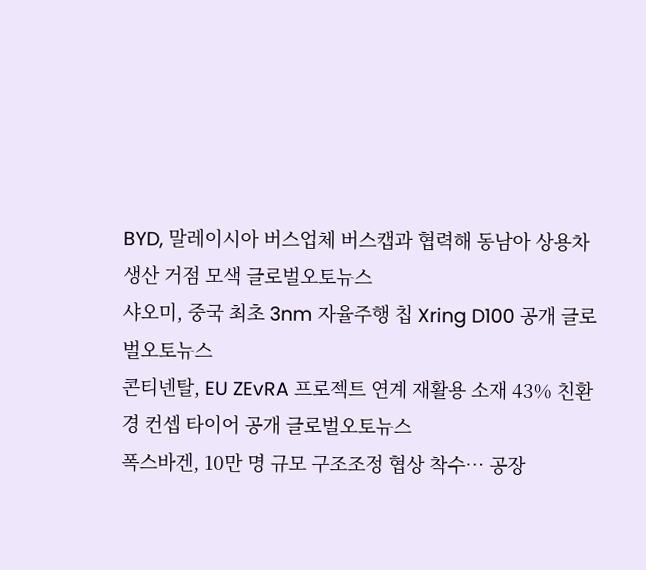BYD, 말레이시아 버스업체 버스캡과 협력해 동남아 상용차 생산 거점 모색 글로벌오토뉴스
샤오미, 중국 최초 3nm 자율주행 칩 Xring D100 공개 글로벌오토뉴스
콘티넨탈, EU ZEvRA 프로젝트 연계 재활용 소재 43% 친환경 컨셉 타이어 공개 글로벌오토뉴스
폭스바겐, 10만 명 규모 구조조정 협상 착수… 공장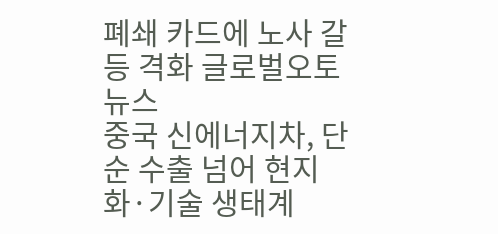폐쇄 카드에 노사 갈등 격화 글로벌오토뉴스
중국 신에너지차, 단순 수출 넘어 현지화·기술 생태계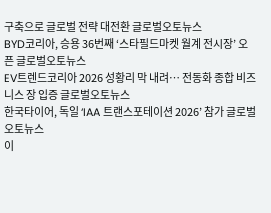구축으로 글로벌 전략 대전환 글로벌오토뉴스
BYD코리아, 승용 36번째 ‘스타필드마켓 월계 전시장’ 오픈 글로벌오토뉴스
EV트렌드코리아 2026 성황리 막 내려… 전동화 종합 비즈니스 장 입증 글로벌오토뉴스
한국타이어, 독일 ‘IAA 트랜스포테이션 2026’ 참가 글로벌오토뉴스
이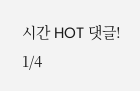시간 HOT 댓글!
1/4